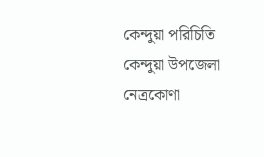কেন্দুয়া পরিচিতি
কেন্দুয়া উপজেলা নেত্রকোণা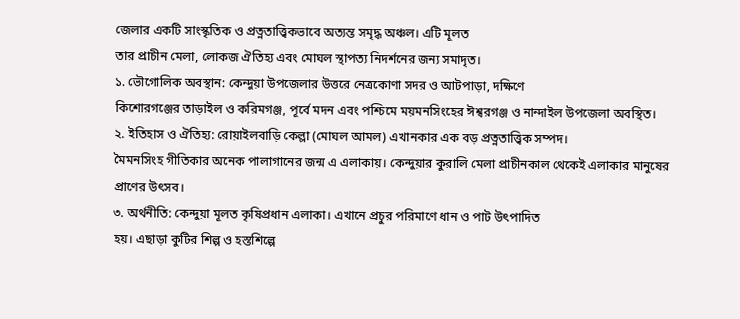জেলার একটি সাংস্কৃতিক ও প্রত্নতাত্ত্বিকভাবে অত্যন্ত সমৃদ্ধ অঞ্চল। এটি মূলত
তার প্রাচীন মেলা, লোকজ ঐতিহ্য এবং মোঘল স্থাপত্য নিদর্শনের জন্য সমাদৃত।
১. ভৌগোলিক অবস্থান: কেন্দুয়া উপজেলার উত্তরে নেত্রকোণা সদর ও আটপাড়া, দক্ষিণে
কিশোরগঞ্জের তাড়াইল ও করিমগঞ্জ, পূর্বে মদন এবং পশ্চিমে ময়মনসিংহের ঈশ্বরগঞ্জ ও নান্দাইল উপজেলা অবস্থিত।
২. ইতিহাস ও ঐতিহ্য: রোয়াইলবাড়ি কেল্লা (মোঘল আমল) এখানকার এক বড় প্রত্নতাত্ত্বিক সম্পদ।
মৈমনসিংহ গীতিকার অনেক পালাগানের জন্ম এ এলাকায়। কেন্দুয়ার কুরালি মেলা প্রাচীনকাল থেকেই এলাকার মানুষের
প্রাণের উৎসব।
৩. অর্থনীতি: কেন্দুয়া মূলত কৃষিপ্রধান এলাকা। এখানে প্রচুর পরিমাণে ধান ও পাট উৎপাদিত
হয়। এছাড়া কুটির শিল্প ও হস্তশিল্পে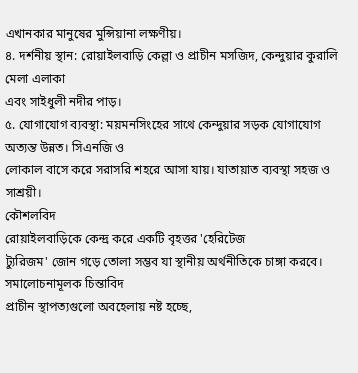এখানকার মানুষের মুন্সিয়ানা লক্ষণীয়।
৪. দর্শনীয় স্থান: রোয়াইলবাড়ি কেল্লা ও প্রাচীন মসজিদ, কেন্দুয়ার কুরালি মেলা এলাকা
এবং সাইধুলী নদীর পাড়।
৫. যোগাযোগ ব্যবস্থা: ময়মনসিংহের সাথে কেন্দুয়ার সড়ক যোগাযোগ অত্যন্ত উন্নত। সিএনজি ও
লোকাল বাসে করে সরাসরি শহরে আসা যায়। যাতায়াত ব্যবস্থা সহজ ও সাশ্রয়ী।
কৌশলবিদ
রোয়াইলবাড়িকে কেন্দ্র করে একটি বৃহত্তর 'হেরিটেজ
ট্যুরিজম' জোন গড়ে তোলা সম্ভব যা স্থানীয় অর্থনীতিকে চাঙ্গা করবে।
সমালোচনামূলক চিন্তাবিদ
প্রাচীন স্থাপত্যগুলো অবহেলায় নষ্ট হচ্ছে,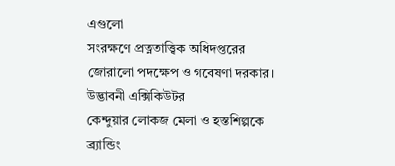এগুলো
সংরক্ষণে প্রত্নতাত্ত্বিক অধিদপ্তরের জোরালো পদক্ষেপ ও গবেষণা দরকার।
উদ্ভাবনী এক্সিকিউটর
কেন্দুয়ার লোকজ মেলা ও হস্তশিল্পকে ব্র্যান্ডিং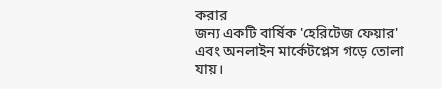করার
জন্য একটি বার্ষিক 'হেরিটেজ ফেয়ার' এবং অনলাইন মার্কেটপ্লেস গড়ে তোলা যায়।